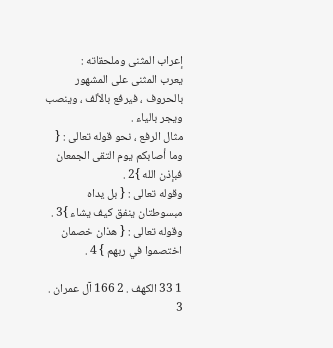إعراب المثنى وملحقاته :
يعرب المثنى على المشهور بالحروف ، فيرفع بالألف ، وينصب ويجر بالياء .
مثال الرفع ، نحو قوله تعالى : { وما أصابكم يوم التقى الجمعان فبإذن الله }2 .
وقوله تعالى : { بل يداه مبسوطتان ينفق كيف يشاء }3 .
وقوله تعالى : { هذان خصمان اختصموا في ربهم } 4 .

1 33 الكهف . 2 166 آل عمران .
3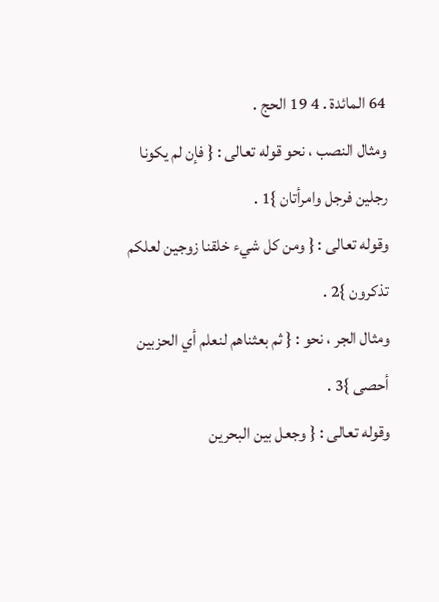64 المائدة . 4 19 الحج .
ومثال النصب ، نحو قوله تعالى : { فإن لم يكونا رجلين فرجل وامرأتان }1 .
وقوله تعالى : { ومن كل شيء خلقنا زوجين لعلكم تذكرون }2 .
ومثال الجر ، نحو : { ثم بعثناهم لنعلم أي الحزبين أحصى }3 .
وقوله تعالى : { وجعل بين البحرين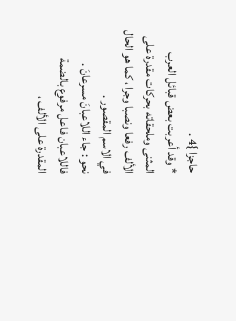حاجزا }4 .
* وقد أعربت بعض قبائل العرب المثنى وملحقاته بحركات مقدرة على الألف رفعا ونصبا وجرا ، كما هو الحال في الاسم المقصور .
نحو : جاء اللاعبانَ مسرعانَ .
فاللاعبان فاعل مرفوع بالضمة المقدرة على الألف ،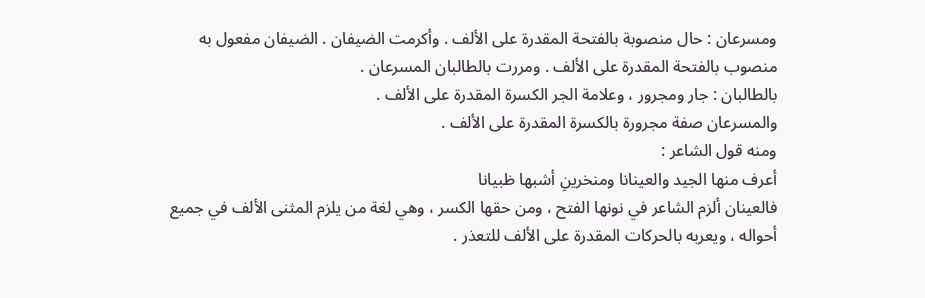ومسرعان : حال منصوبة بالفتحة المقدرة على الألف . وأكرمت الضيفان . الضيفان مفعول به منصوب بالفتحة المقدرة على الألف . ومررت بالطالبان المسرعان .
بالطالبان : جار ومجرور ، وعلامة الجر الكسرة المقدرة على الألف .
والمسرعان صفة مجرورة بالكسرة المقدرة على الألف .
ومنه قول الشاعر :
أعرف منها الجيد والعينانا ومنخرينِ أشبها ظبيانا
فالعينان ألزم الشاعر في نونها الفتح ، ومن حقها الكسر ، وهي لغة من يلزم المثنى الألف في جميع أحواله ، ويعربه بالحركات المقدرة على الألف للتعذر .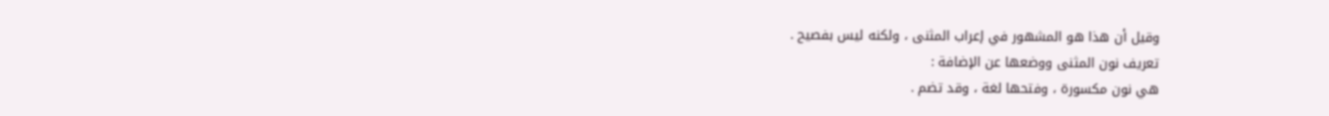وقيل أن هذا هو المشهور في إعراب المثنى ، ولكنه ليس بفصيح .
تعريف نون المثنى ووضعها عن الإضافة :
هي نون مكسورة ، وفتحها لغة ، وقد تضم .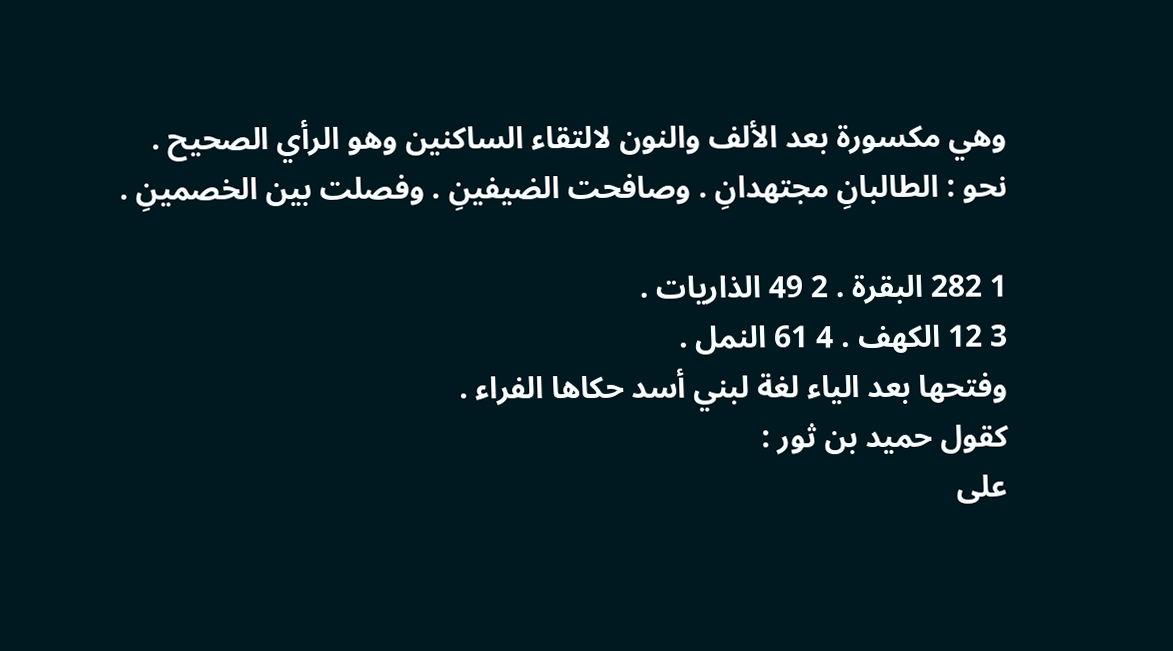وهي مكسورة بعد الألف والنون لالتقاء الساكنين وهو الرأي الصحيح .
نحو : الطالبانِ مجتهدانِ . وصافحت الضيفينِ . وفصلت بين الخصمينِ .

1 282 البقرة . 2 49 الذاريات .
3 12 الكهف . 4 61 النمل .
وفتحها بعد الياء لغة لبني أسد حكاها الفراء .
كقول حميد بن ثور :
على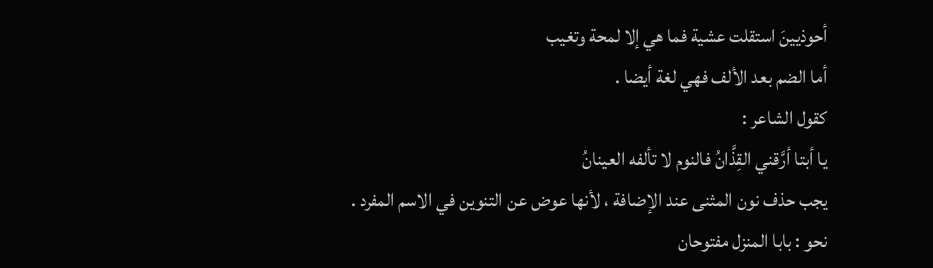أحوذيينَ استقلت عشية فما هي إلا لمحة وتغيب
أما الضم بعد الألف فهي لغة أيضا .
كقول الشاعر :
يا أبتا أرَّقني القِذَّانُ فالنوم لا تألفه العينانُ
يجب حذف نون المثنى عند الإضافة ، لأنها عوض عن التنوين في الاسم المفرد .
نحو : بابا المنزل مفتوحان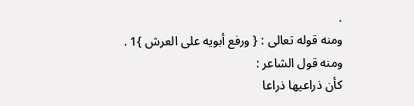.
ومنه قوله تعالى : { ورفع أبويه على العرش }1 .
ومنه قول الشاعر :
كأن ذراعيها ذراعا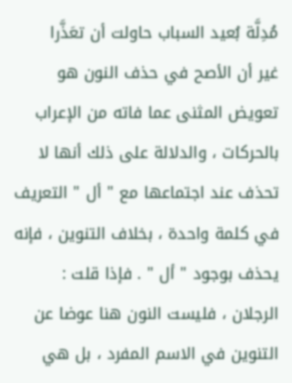مُدِلَّة بُعيد السباب حاولت أن تعَذَّرا
غير أن الأصح في حذف النون هو تعويض المثنى عما فاته من الإعراب بالحركات ، والدلالة على ذلك أنها لا تحذف عند اجتماعها مع " أل " التعريف في كلمة واحدة ، بخلاف التنوين ، فإنه يحذف بوجود " أل " . فإذا قلت : الرجلان ، فليست النون هنا عوضا عن التنوين في الاسم المفرد ، بل هي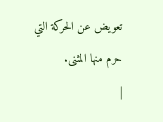تعويض عن الحركة التي حرم منها المثنى.
|